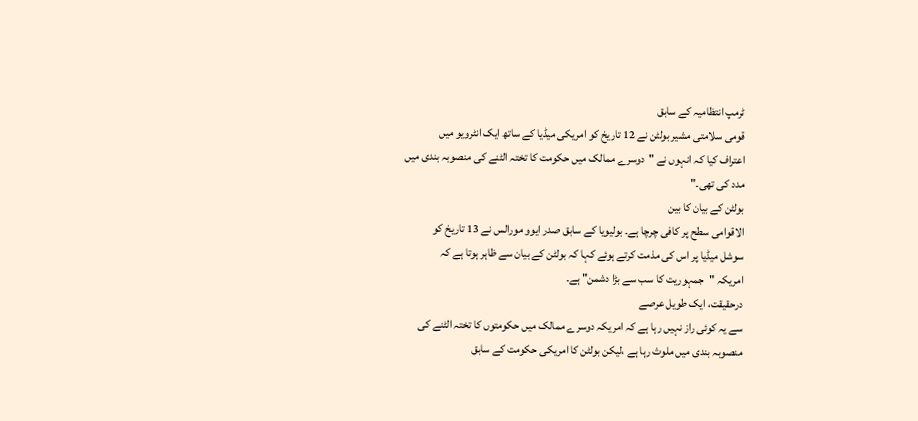ٹرمپ انتظامیہ کے سابق
قومی سلامتی مشیر بولٹن نے 12 تاریخ کو امریکی میڈیا کے ساتھ ایک انٹرویو میں
اعتراف کیا کہ انہوں نے "دوسرے ممالک میں حکومت کا تختہ الٹنے کی منصوبہ بندی میں
مدد کی تھی۔"
بولٹن کے بیان کا بین
الاقوامی سطح پر کافی چرچا ہے۔ بولیویا کے سابق صدر ایوو مورالس نے 13 تاریخ کو
سوشل میڈیا پر اس کی مذمت کرتے ہوئے کہا کہ بولٹن کے بیان سے ظاہر ہوتا ہے کہ
امریکہ "جمہوریت کا سب سے بڑا دشمن" ہے۔
درحقیقت، ایک طویل عرصے
سے یہ کوئی راز نہیں رہا ہے کہ امریکہ دوسرے ممالک میں حکومتوں کا تختہ الٹنے کی
منصوبہ بندی میں ملوث رہا ہے ،لیکن بولٹن کا امریکی حکومت کے سابق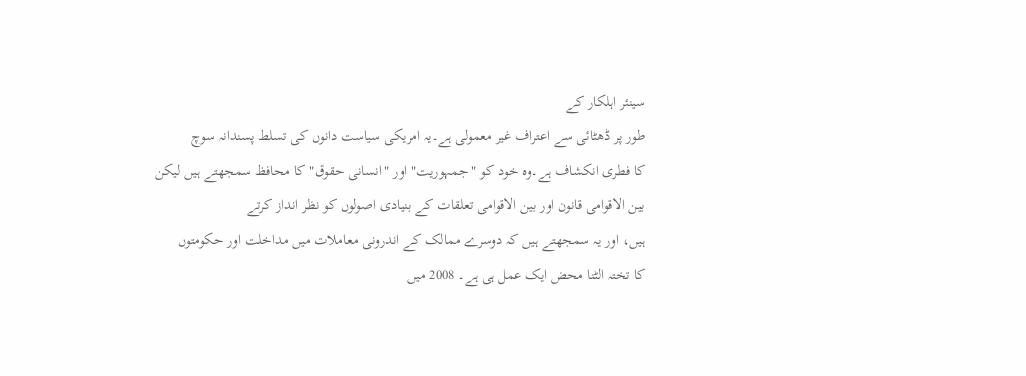سینئر اہلکار کے
طور پر ڈھٹائی سے اعتراف غیر معمولی ہے۔یہ امریکی سیاست دانوں کی تسلط پسندانہ سوچ
کا فطری انکشاف ہے۔وہ خود کو "جمہوریت" اور "انسانی حقوق" کا محافظ سمجھتے ہیں لیکن
بین الاقوامی قانون اور بین الاقوامی تعلقات کے بنیادی اصولوں کو نظر انداز کرتے
ہیں، اور یہ سمجھتے ہیں کہ دوسرے ممالک کے اندرونی معاملات میں مداخلت اور حکومتوں
کا تختہ الٹنا محض ایک عمل ہی ہے۔ 2008 میں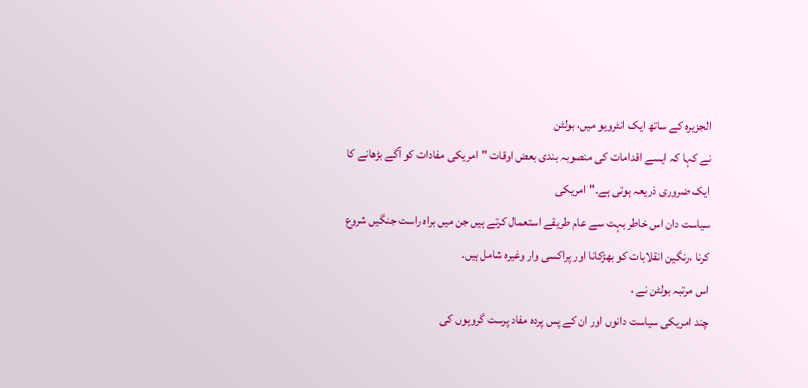الجزیرہ کے ساتھ ایک انٹرویو میں، بولٹن
نے کہا کہ ایسے اقدامات کی منصوبہ بندی بعض اوقات "امریکی مفادات کو آگے بڑھانے کا
ایک ضروری ذریعہ ہوتی ہے۔"امریکی
سیاست دان اس خاطر بہت سے عام طریقے استعمال کرتے ہیں جن میں براہ راست جنگیں شروع
کرنا ،رنگین انقلابات کو بھڑکانا اور پراکسی وار وغیرہ شامل ہیں۔
اس مرتبہ بولٹن نے ،
چند امریکی سیاست دانوں اور ان کے پس پردہ مفاد پرست گروہوں کی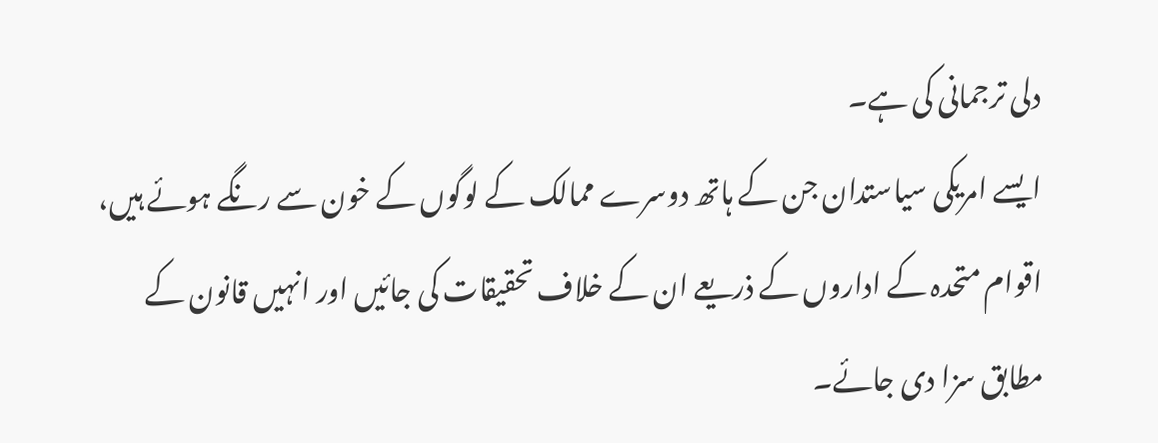دلی ترجمانی کی ہے۔
ایسے امریکی سیاستدان جن کے ہاتھ دوسرے ممالک کے لوگوں کے خون سے رنگے ہوئے ہیں،
اقوام متحدہ کے اداروں کے ذریعے ان کے خلاف تحقیقات کی جائیں اور انہیں قانون کے
مطابق سزا دی جائے۔